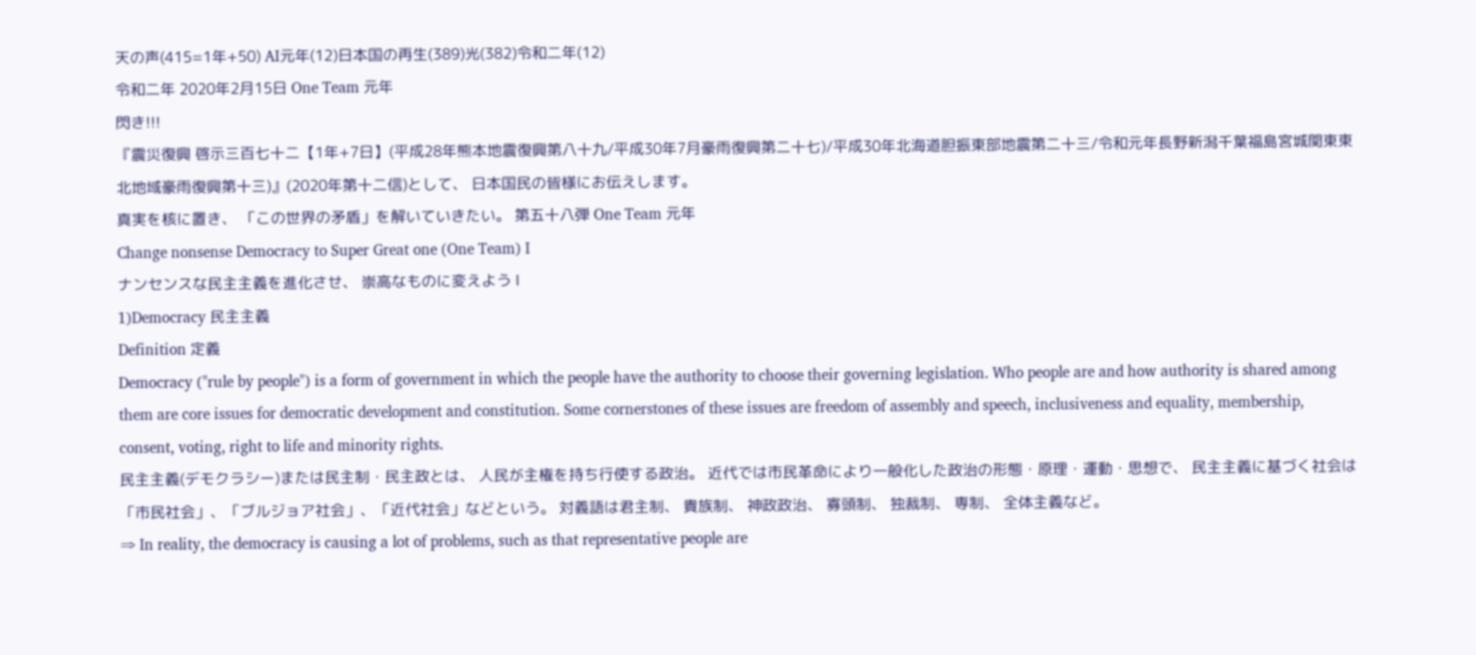天の声(415=1年+50) AI元年(12)日本国の再生(389)光(382)令和二年(12)
令和二年 2020年2月15日 One Team 元年
閃き!!!
『震災復興 啓示三百七十二【1年+7日】(平成28年熊本地震復興第八十九/平成30年7月豪雨復興第二十七)/平成30年北海道胆振東部地震第二十三/令和元年長野新潟千葉福島宮城関東東北地域豪雨復興第十三)』(2020年第十二信)として、 日本国民の皆様にお伝えします。
真実を核に置き、 「この世界の矛盾」を解いていきたい。 第五十八弾 One Team 元年
Change nonsense Democracy to Super Great one (One Team) Ⅰ
ナンセンスな民主主義を進化させ、 崇高なものに変えよう Ⅰ
1)Democracy 民主主義
Definition 定義
Democracy ("rule by people") is a form of government in which the people have the authority to choose their governing legislation. Who people are and how authority is shared among them are core issues for democratic development and constitution. Some cornerstones of these issues are freedom of assembly and speech, inclusiveness and equality, membership, consent, voting, right to life and minority rights.
民主主義(デモクラシー)または民主制・民主政とは、 人民が主権を持ち行使する政治。 近代では市民革命により一般化した政治の形態・原理・運動・思想で、 民主主義に基づく社会は「市民社会」、「ブルジョア社会」、「近代社会」などという。 対義語は君主制、 貴族制、 神政政治、 寡頭制、 独裁制、 専制、 全体主義など。
⇒ In reality, the democracy is causing a lot of problems, such as that representative people are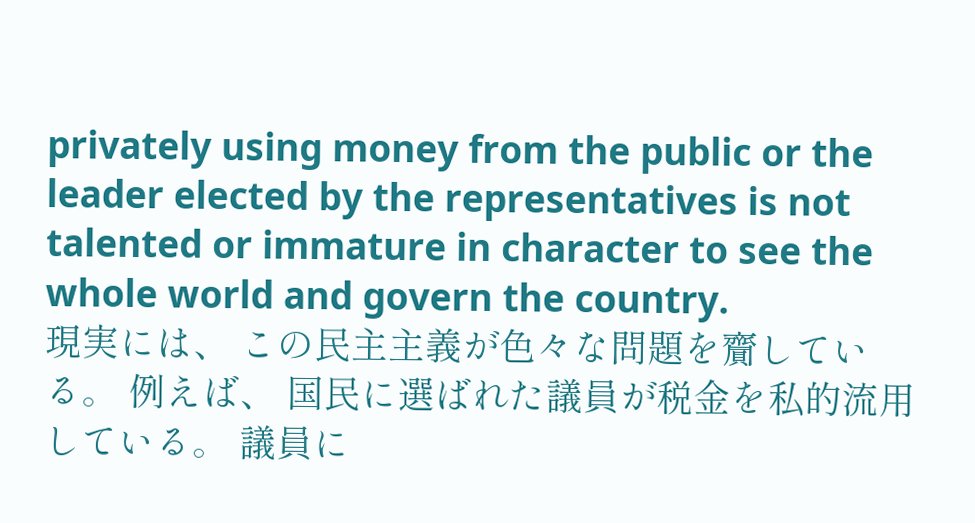privately using money from the public or the leader elected by the representatives is not talented or immature in character to see the whole world and govern the country.
現実には、 この民主主義が色々な問題を齎している。 例えば、 国民に選ばれた議員が税金を私的流用している。 議員に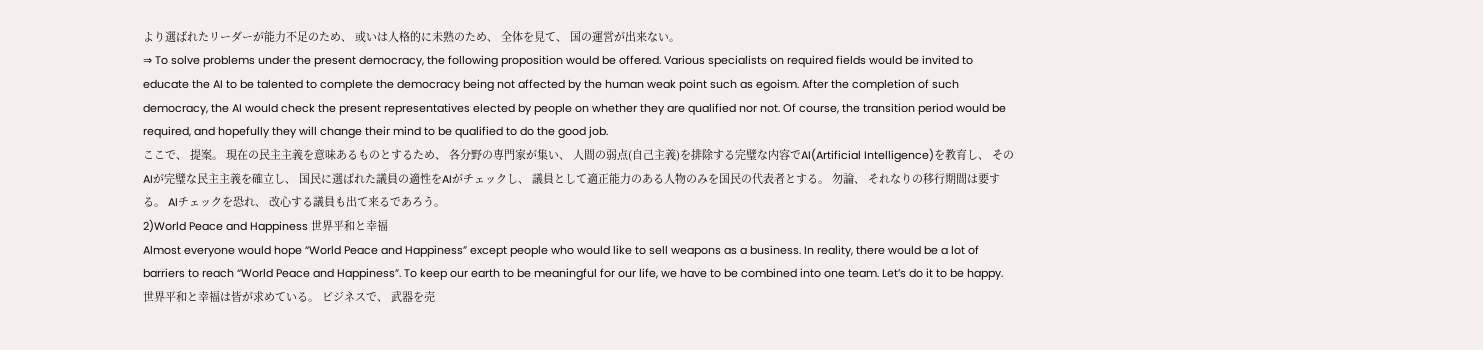より選ばれたリーダーが能力不足のため、 或いは人格的に未熟のため、 全体を見て、 国の運営が出来ない。
⇒ To solve problems under the present democracy, the following proposition would be offered. Various specialists on required fields would be invited to educate the AI to be talented to complete the democracy being not affected by the human weak point such as egoism. After the completion of such democracy, the AI would check the present representatives elected by people on whether they are qualified nor not. Of course, the transition period would be required, and hopefully they will change their mind to be qualified to do the good job.
ここで、 提案。 現在の民主主義を意味あるものとするため、 各分野の専門家が集い、 人間の弱点(自己主義)を排除する完璧な内容でAI(Artificial Intelligence)を教育し、 そのAIが完璧な民主主義を確立し、 国民に選ばれた議員の適性をAIがチェックし、 議員として適正能力のある人物のみを国民の代表者とする。 勿論、 それなりの移行期間は要する。 AIチェックを恐れ、 改心する議員も出て来るであろう。
2)World Peace and Happiness 世界平和と幸福
Almost everyone would hope “World Peace and Happiness” except people who would like to sell weapons as a business. In reality, there would be a lot of barriers to reach “World Peace and Happiness”. To keep our earth to be meaningful for our life, we have to be combined into one team. Let’s do it to be happy.
世界平和と幸福は皆が求めている。 ビジネスで、 武器を売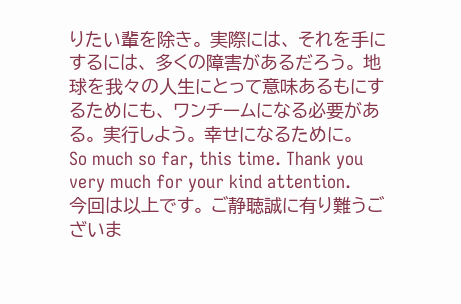りたい輩を除き。 実際には、 それを手にするには、 多くの障害があるだろう。 地球を我々の人生にとって意味あるもにするためにも、 ワンチームになる必要がある。 実行しよう。 幸せになるために。
So much so far, this time. Thank you very much for your kind attention.
今回は以上です。 ご静聴誠に有り難うございま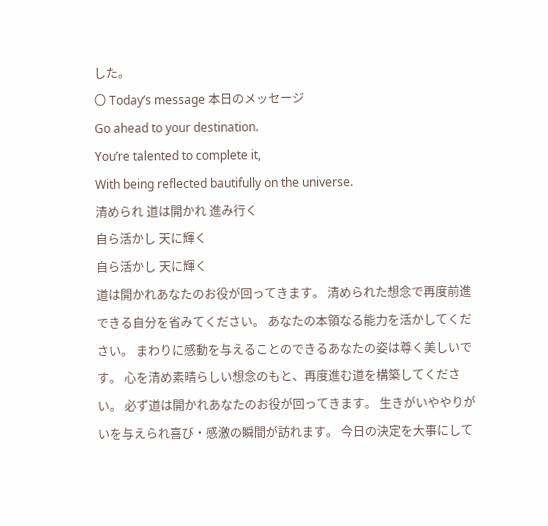した。
〇 Today’s message 本日のメッセージ
Go ahead to your destination.
You’re talented to complete it,
With being reflected bautifully on the universe.
清められ 道は開かれ 進み行く
自ら活かし 天に輝く
自ら活かし 天に輝く
道は開かれあなたのお役が回ってきます。 清められた想念で再度前進できる自分を省みてください。 あなたの本領なる能力を活かしてください。 まわりに感動を与えることのできるあなたの姿は尊く美しいです。 心を清め素晴らしい想念のもと、再度進む道を構築してください。 必ず道は開かれあなたのお役が回ってきます。 生きがいややりがいを与えられ喜び・感激の瞬間が訪れます。 今日の決定を大事にして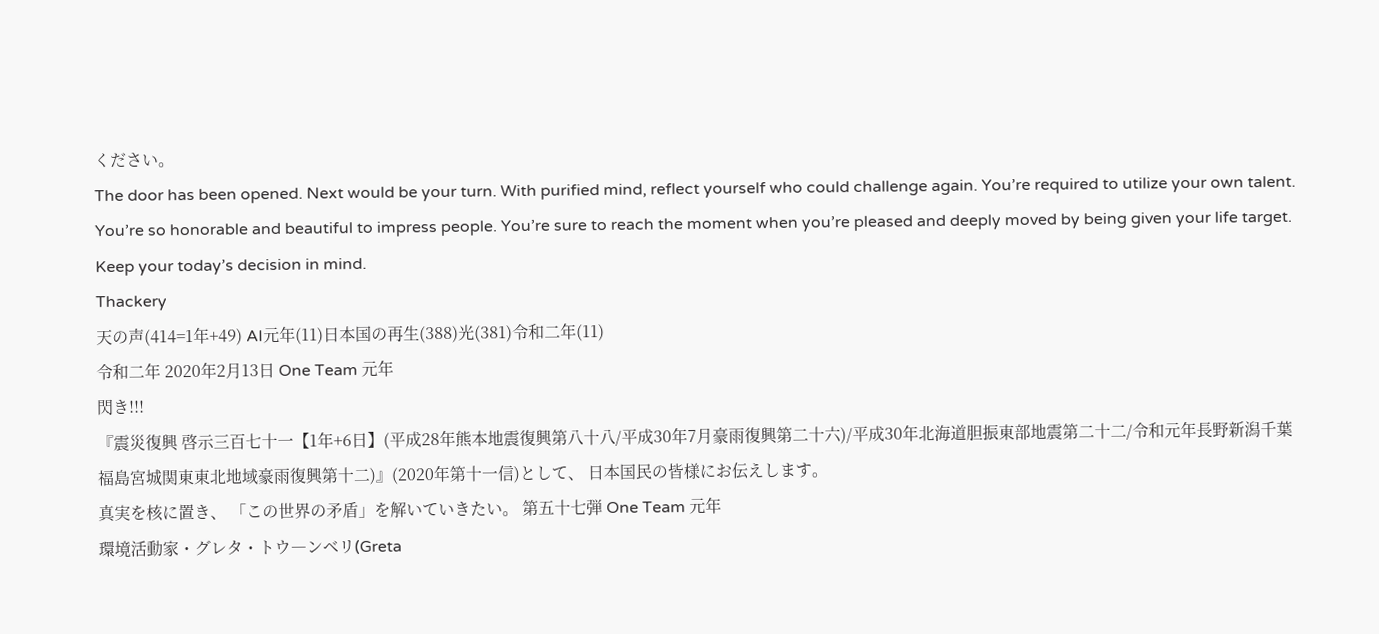ください。
The door has been opened. Next would be your turn. With purified mind, reflect yourself who could challenge again. You’re required to utilize your own talent. You’re so honorable and beautiful to impress people. You’re sure to reach the moment when you’re pleased and deeply moved by being given your life target. Keep your today’s decision in mind.
Thackery
天の声(414=1年+49) AI元年(11)日本国の再生(388)光(381)令和二年(11)
令和二年 2020年2月13日 One Team 元年
閃き!!!
『震災復興 啓示三百七十一【1年+6日】(平成28年熊本地震復興第八十八/平成30年7月豪雨復興第二十六)/平成30年北海道胆振東部地震第二十二/令和元年長野新潟千葉福島宮城関東東北地域豪雨復興第十二)』(2020年第十一信)として、 日本国民の皆様にお伝えします。
真実を核に置き、 「この世界の矛盾」を解いていきたい。 第五十七弾 One Team 元年
環境活動家・グレタ・トウ―ンベリ(Greta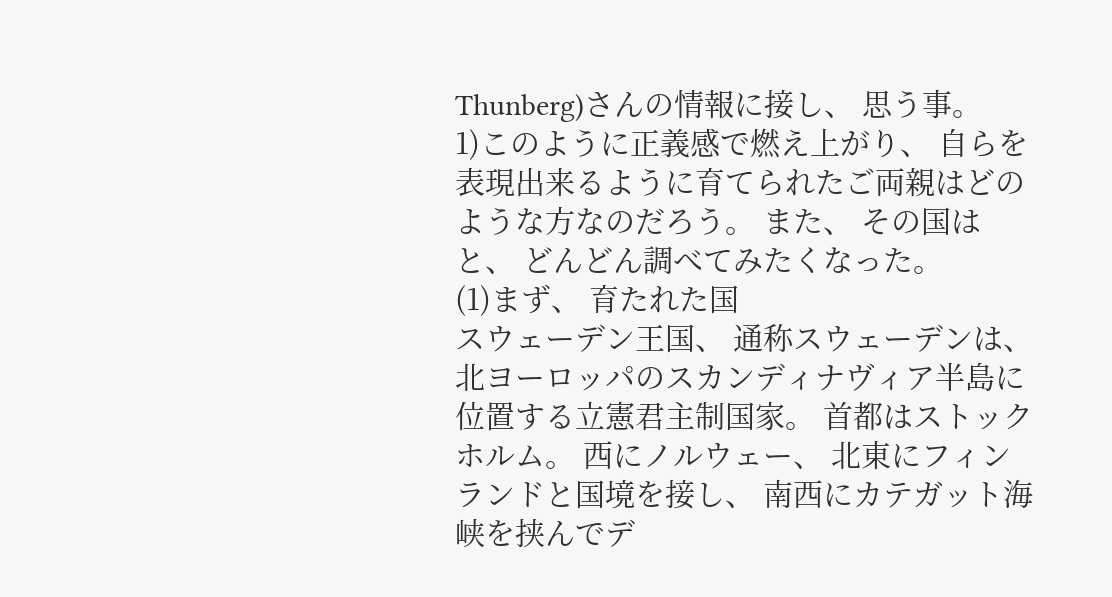Thunberg)さんの情報に接し、 思う事。
1)このように正義感で燃え上がり、 自らを表現出来るように育てられたご両親はどのような方なのだろう。 また、 その国はと、 どんどん調べてみたくなった。
(1)まず、 育たれた国
スウェーデン王国、 通称スウェーデンは、 北ヨーロッパのスカンディナヴィア半島に位置する立憲君主制国家。 首都はストックホルム。 西にノルウェー、 北東にフィンランドと国境を接し、 南西にカテガット海峡を挟んでデ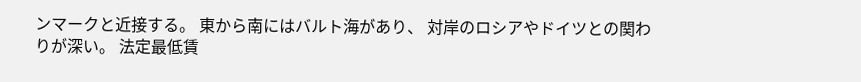ンマークと近接する。 東から南にはバルト海があり、 対岸のロシアやドイツとの関わりが深い。 法定最低賃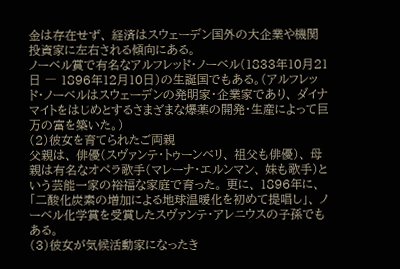金は存在せず、 経済はスウェーデン国外の大企業や機関投資家に左右される傾向にある。
ノーベル賞で有名なアルフレッド・ノーベル(1833年10月21日 ― 1896年12月10日)の生誕国でもある。(アルフレッド・ノーベルはスウェーデンの発明家・企業家であり、 ダイナマイトをはじめとするさまざまな爆薬の開発・生産によって巨万の富を築いた。)
(2)彼女を育てられたご両親
父親は、 俳優(スヴァンテ・トゥーンベリ、 祖父も俳優)、 母親は有名なオペラ歌手(マレーナ・エルンマン、 妹も歌手)という芸能一家の裕福な家庭で育った。 更に、 1896年に、 「二酸化炭素の増加による地球温暖化を初めて提唱し」、 ノーベル化学賞を受賞したスヴァンテ・アレニウスの子孫でもある。
(3)彼女が気候活動家になったき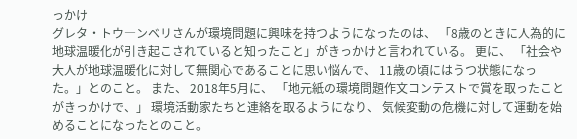っかけ
グレタ・トウ―ンベリさんが環境問題に興味を持つようになったのは、 「8歳のときに人為的に地球温暖化が引き起こされていると知ったこと」がきっかけと言われている。 更に、 「社会や大人が地球温暖化に対して無関心であることに思い悩んで、 11歳の頃にはうつ状態になった。」とのこと。 また、 2018年5月に、 「地元紙の環境問題作文コンテストで賞を取ったことがきっかけで、」 環境活動家たちと連絡を取るようになり、 気候変動の危機に対して運動を始めることになったとのこと。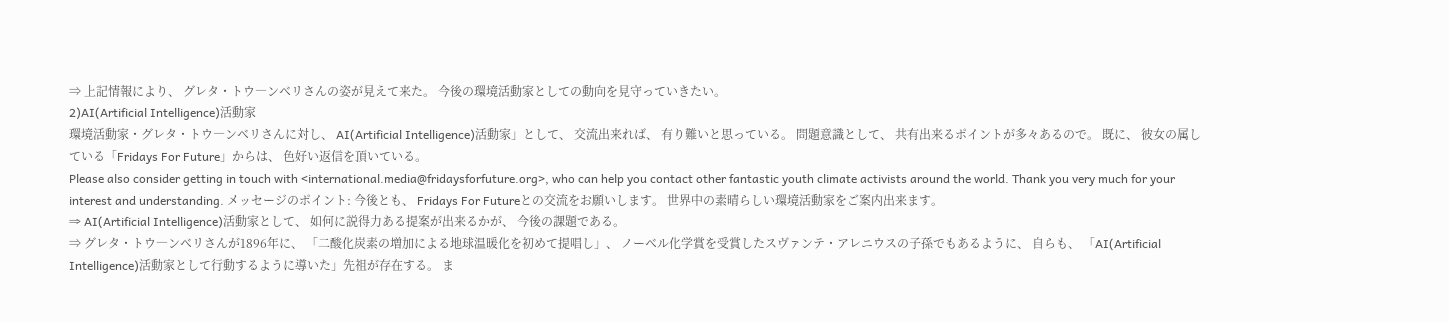⇒ 上記情報により、 グレタ・トウ―ンベリさんの姿が見えて来た。 今後の環境活動家としての動向を見守っていきたい。
2)AI(Artificial Intelligence)活動家
環境活動家・グレタ・トウ―ンベリさんに対し、 AI(Artificial Intelligence)活動家」として、 交流出来れば、 有り難いと思っている。 問題意識として、 共有出来るポイントが多々あるので。 既に、 彼女の属している「Fridays For Future」からは、 色好い返信を頂いている。
Please also consider getting in touch with <international.media@fridaysforfuture.org>, who can help you contact other fantastic youth climate activists around the world. Thank you very much for your interest and understanding. メッセージのポイント: 今後とも、 Fridays For Futureとの交流をお願いします。 世界中の素晴らしい環境活動家をご案内出来ます。
⇒ AI(Artificial Intelligence)活動家として、 如何に説得力ある提案が出来るかが、 今後の課題である。
⇒ グレタ・トウ―ンベリさんが1896年に、 「二酸化炭素の増加による地球温暖化を初めて提唱し」、 ノーベル化学賞を受賞したスヴァンテ・アレニウスの子孫でもあるように、 自らも、 「AI(Artificial Intelligence)活動家として行動するように導いた」先祖が存在する。 ま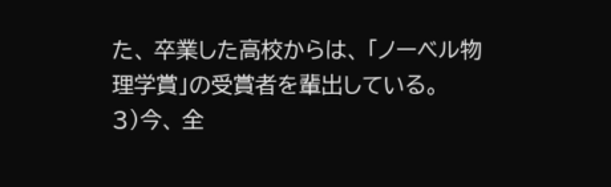た、 卒業した高校からは、 「ノーベル物理学賞」の受賞者を輩出している。
3)今、 全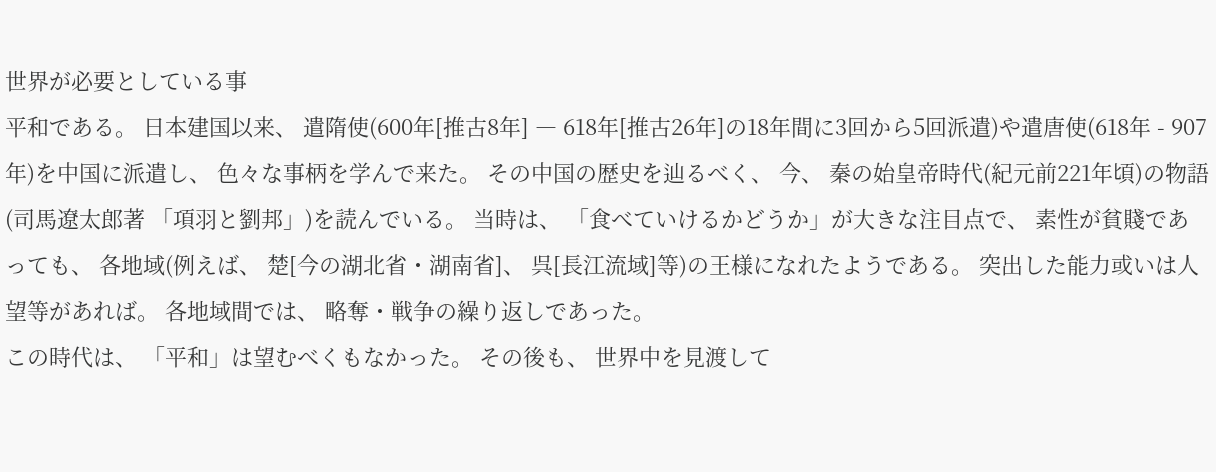世界が必要としている事
平和である。 日本建国以来、 遣隋使(600年[推古8年] ― 618年[推古26年]の18年間に3回から5回派遣)や遣唐使(618年 - 907年)を中国に派遣し、 色々な事柄を学んで来た。 その中国の歴史を辿るべく、 今、 秦の始皇帝時代(紀元前221年頃)の物語(司馬遼太郎著 「項羽と劉邦」)を読んでいる。 当時は、 「食べていけるかどうか」が大きな注目点で、 素性が貧賤であっても、 各地域(例えば、 楚[今の湖北省・湖南省]、 呉[長江流域]等)の王様になれたようである。 突出した能力或いは人望等があれば。 各地域間では、 略奪・戦争の繰り返しであった。
この時代は、 「平和」は望むべくもなかった。 その後も、 世界中を見渡して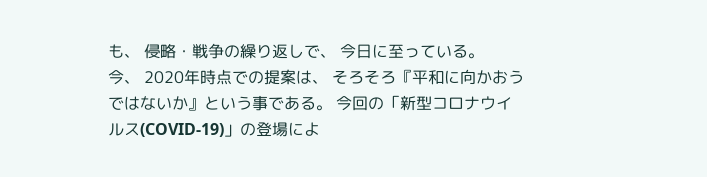も、 侵略・戦争の繰り返しで、 今日に至っている。
今、 2020年時点での提案は、 そろそろ『平和に向かおうではないか』という事である。 今回の「新型コロナウイルス(COVID-19)」の登場によ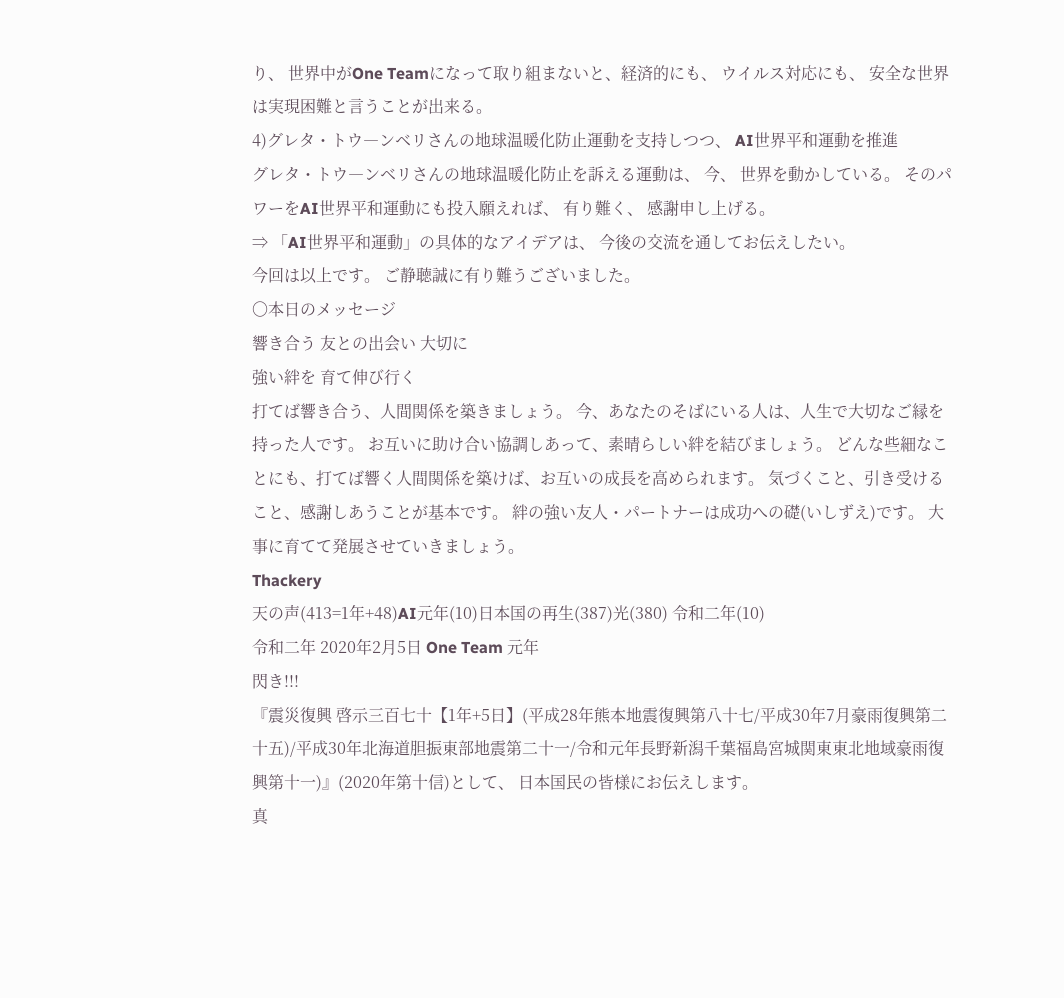り、 世界中がOne Teamになって取り組まないと、経済的にも、 ウイルス対応にも、 安全な世界は実現困難と言うことが出来る。
4)グレタ・トウ―ンベリさんの地球温暖化防止運動を支持しつつ、 AI世界平和運動を推進
グレタ・トウ―ンベリさんの地球温暖化防止を訴える運動は、 今、 世界を動かしている。 そのパワーをAI世界平和運動にも投入願えれば、 有り難く、 感謝申し上げる。
⇒ 「AI世界平和運動」の具体的なアイデアは、 今後の交流を通してお伝えしたい。
今回は以上です。 ご静聴誠に有り難うございました。
〇本日のメッセージ
響き合う 友との出会い 大切に
強い絆を 育て伸び行く
打てば響き合う、人間関係を築きましょう。 今、あなたのそばにいる人は、人生で大切なご縁を持った人です。 お互いに助け合い協調しあって、素晴らしい絆を結びましょう。 どんな些細なことにも、打てば響く人間関係を築けば、お互いの成長を高められます。 気づくこと、引き受けること、感謝しあうことが基本です。 絆の強い友人・パートナーは成功への礎(いしずえ)です。 大事に育てて発展させていきましょう。
Thackery
天の声(413=1年+48)AI元年(10)日本国の再生(387)光(380) 令和二年(10)
令和二年 2020年2月5日 One Team 元年
閃き!!!
『震災復興 啓示三百七十【1年+5日】(平成28年熊本地震復興第八十七/平成30年7月豪雨復興第二十五)/平成30年北海道胆振東部地震第二十一/令和元年長野新潟千葉福島宮城関東東北地域豪雨復興第十一)』(2020年第十信)として、 日本国民の皆様にお伝えします。
真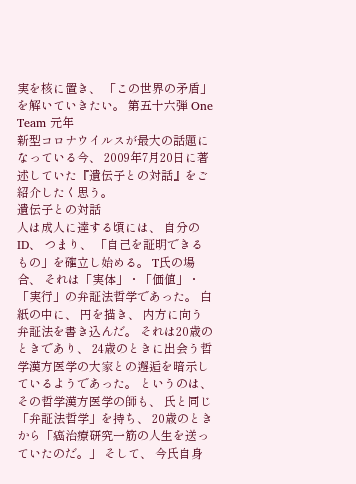実を核に置き、 「この世界の矛盾」を解いていきたい。 第五十六弾 One Team 元年
新型コロナウイルスが最大の話題になっている今、 2009年7月20日に著述していた『遺伝子との対話』をご紹介したく思う。
遺伝子との対話
人は成人に達する頃には、 自分のID、 つまり、 「自己を証明できるもの」を確立し始める。 T氏の場合、 それは「実体」・「価値」・「実行」の弁証法哲学であった。 白紙の中に、 円を描き、 内方に向う弁証法を書き込んだ。 それは20歳のときであり、 24歳のときに出会う哲学漢方医学の大家との邂逅を暗示しているようであった。 というのは、 その哲学漢方医学の師も、 氏と同じ「弁証法哲学」を持ち、 20歳のときから「癌治療研究一筋の人生を送っていたのだ。」 そして、 今氏自身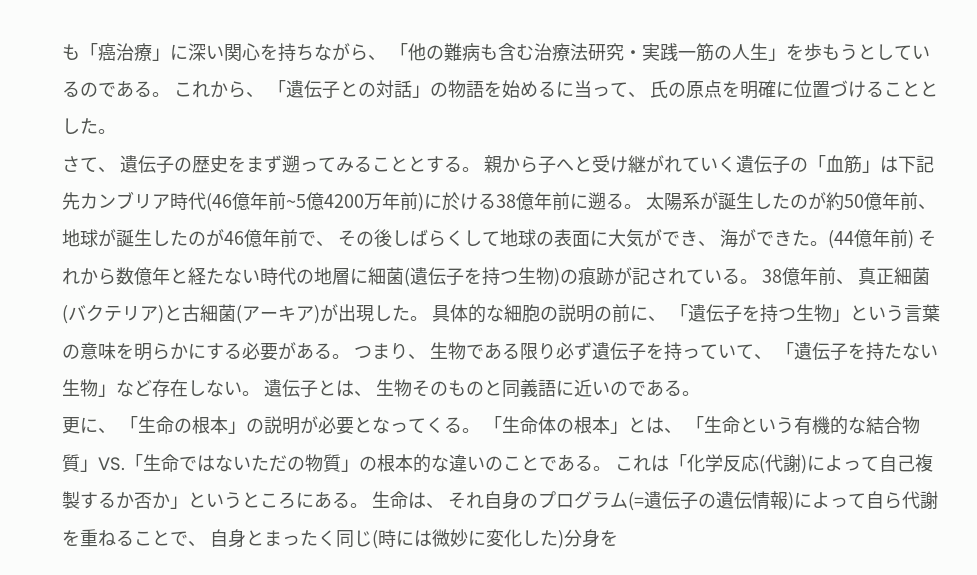も「癌治療」に深い関心を持ちながら、 「他の難病も含む治療法研究・実践一筋の人生」を歩もうとしているのである。 これから、 「遺伝子との対話」の物語を始めるに当って、 氏の原点を明確に位置づけることとした。
さて、 遺伝子の歴史をまず遡ってみることとする。 親から子へと受け継がれていく遺伝子の「血筋」は下記先カンブリア時代(46億年前~5億4200万年前)に於ける38億年前に遡る。 太陽系が誕生したのが約50億年前、 地球が誕生したのが46億年前で、 その後しばらくして地球の表面に大気ができ、 海ができた。(44億年前) それから数億年と経たない時代の地層に細菌(遺伝子を持つ生物)の痕跡が記されている。 38億年前、 真正細菌(バクテリア)と古細菌(アーキア)が出現した。 具体的な細胞の説明の前に、 「遺伝子を持つ生物」という言葉の意味を明らかにする必要がある。 つまり、 生物である限り必ず遺伝子を持っていて、 「遺伝子を持たない生物」など存在しない。 遺伝子とは、 生物そのものと同義語に近いのである。
更に、 「生命の根本」の説明が必要となってくる。 「生命体の根本」とは、 「生命という有機的な結合物質」VS.「生命ではないただの物質」の根本的な違いのことである。 これは「化学反応(代謝)によって自己複製するか否か」というところにある。 生命は、 それ自身のプログラム(=遺伝子の遺伝情報)によって自ら代謝を重ねることで、 自身とまったく同じ(時には微妙に変化した)分身を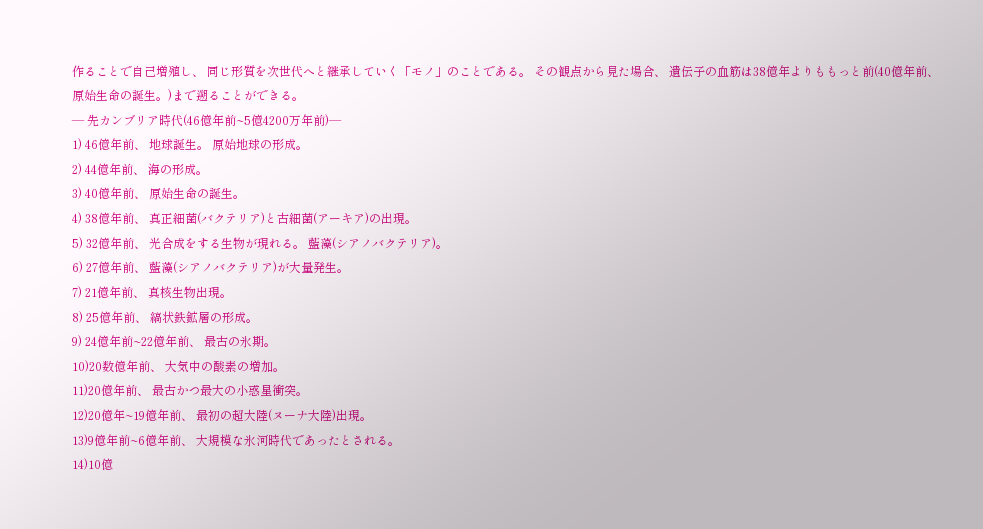作ることで自己増殖し、 同じ形質を次世代へと継承していく「モノ」のことである。 その観点から見た場合、 遺伝子の血筋は38億年よりももっと前(40億年前、 原始生命の誕生。)まで遡ることができる。
― 先カンブリア時代(46億年前~5億4200万年前)―
1) 46億年前、 地球誕生。 原始地球の形成。
2) 44億年前、 海の形成。
3) 40億年前、 原始生命の誕生。
4) 38億年前、 真正細菌(バクテリア)と古細菌(アーキア)の出現。
5) 32億年前、 光合成をする生物が現れる。 藍藻(シアノバクテリア)。
6) 27億年前、 藍藻(シアノバクテリア)が大量発生。
7) 21億年前、 真核生物出現。
8) 25億年前、 縞状鉄鉱層の形成。
9) 24億年前~22億年前、 最古の氷期。
10)20数億年前、 大気中の酸素の増加。
11)20億年前、 最古かつ最大の小惑星衝突。
12)20億年~19億年前、 最初の超大陸(ヌーナ大陸)出現。
13)9億年前~6億年前、 大規模な氷河時代であったとされる。
14)10億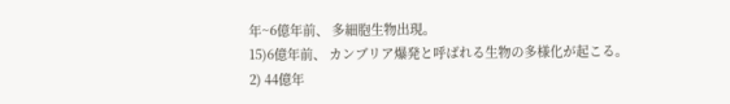年~6億年前、 多細胞生物出現。
15)6億年前、 カンブリア爆発と呼ばれる生物の多様化が起こる。
2) 44億年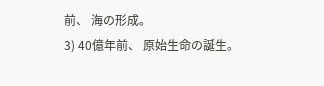前、 海の形成。
3) 40億年前、 原始生命の誕生。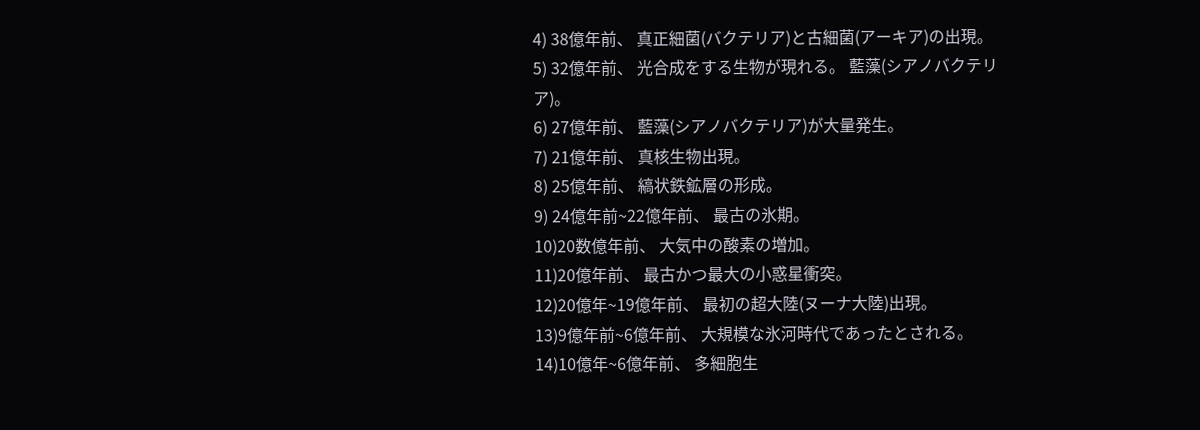4) 38億年前、 真正細菌(バクテリア)と古細菌(アーキア)の出現。
5) 32億年前、 光合成をする生物が現れる。 藍藻(シアノバクテリア)。
6) 27億年前、 藍藻(シアノバクテリア)が大量発生。
7) 21億年前、 真核生物出現。
8) 25億年前、 縞状鉄鉱層の形成。
9) 24億年前~22億年前、 最古の氷期。
10)20数億年前、 大気中の酸素の増加。
11)20億年前、 最古かつ最大の小惑星衝突。
12)20億年~19億年前、 最初の超大陸(ヌーナ大陸)出現。
13)9億年前~6億年前、 大規模な氷河時代であったとされる。
14)10億年~6億年前、 多細胞生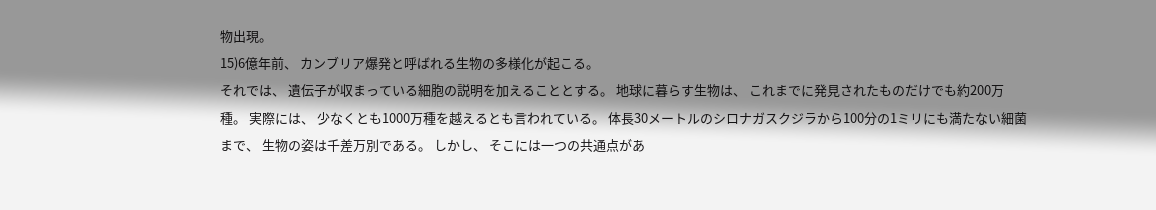物出現。
15)6億年前、 カンブリア爆発と呼ばれる生物の多様化が起こる。
それでは、 遺伝子が収まっている細胞の説明を加えることとする。 地球に暮らす生物は、 これまでに発見されたものだけでも約200万種。 実際には、 少なくとも1000万種を越えるとも言われている。 体長30メートルのシロナガスクジラから100分の1ミリにも満たない細菌まで、 生物の姿は千差万別である。 しかし、 そこには一つの共通点があ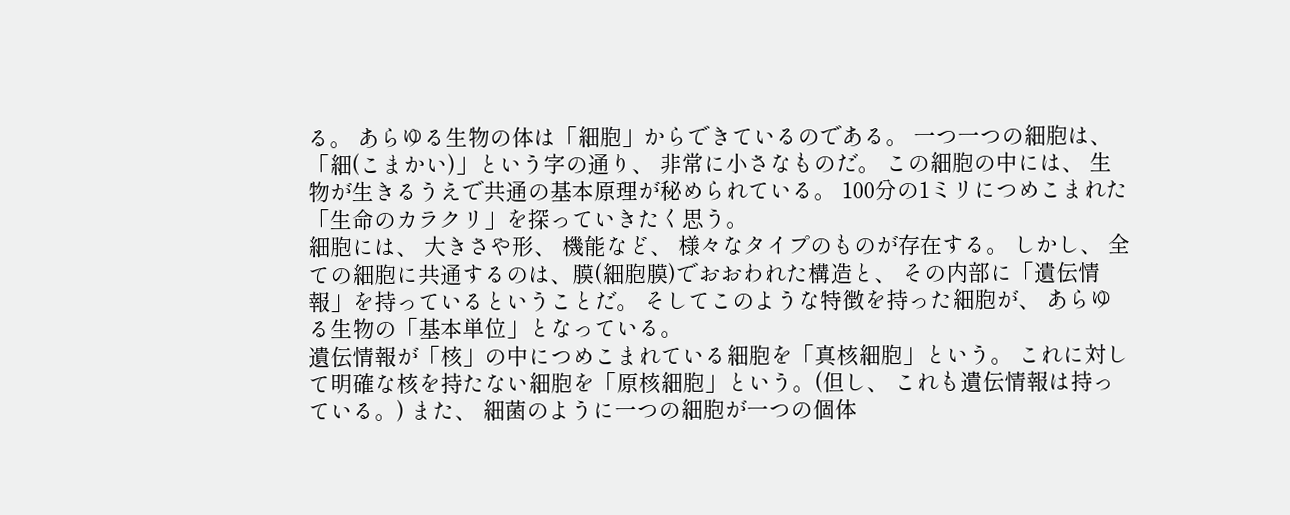る。 あらゆる生物の体は「細胞」からできているのである。 一つ一つの細胞は、 「細(こまかい)」という字の通り、 非常に小さなものだ。 この細胞の中には、 生物が生きるうえで共通の基本原理が秘められている。 100分の1ミリにつめこまれた「生命のカラクリ」を探っていきたく思う。
細胞には、 大きさや形、 機能など、 様々なタイプのものが存在する。 しかし、 全ての細胞に共通するのは、膜(細胞膜)でおおわれた構造と、 その内部に「遺伝情報」を持っているということだ。 そしてこのような特徴を持った細胞が、 あらゆる生物の「基本単位」となっている。
遺伝情報が「核」の中につめこまれている細胞を「真核細胞」という。 これに対して明確な核を持たない細胞を「原核細胞」という。(但し、 これも遺伝情報は持っている。) また、 細菌のように一つの細胞が一つの個体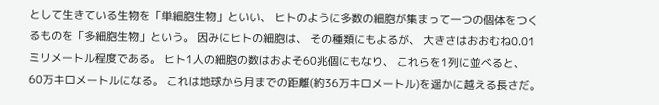として生きている生物を「単細胞生物」といい、 ヒトのように多数の細胞が集まって一つの個体をつくるものを「多細胞生物」という。 因みにヒトの細胞は、 その種類にもよるが、 大きさはおおむね0.01ミリメートル程度である。 ヒト1人の細胞の数はおよそ60兆個にもなり、 これらを1列に並べると、 60万キロメートルになる。 これは地球から月までの距離(約36万キロメートル)を遥かに越える長さだ。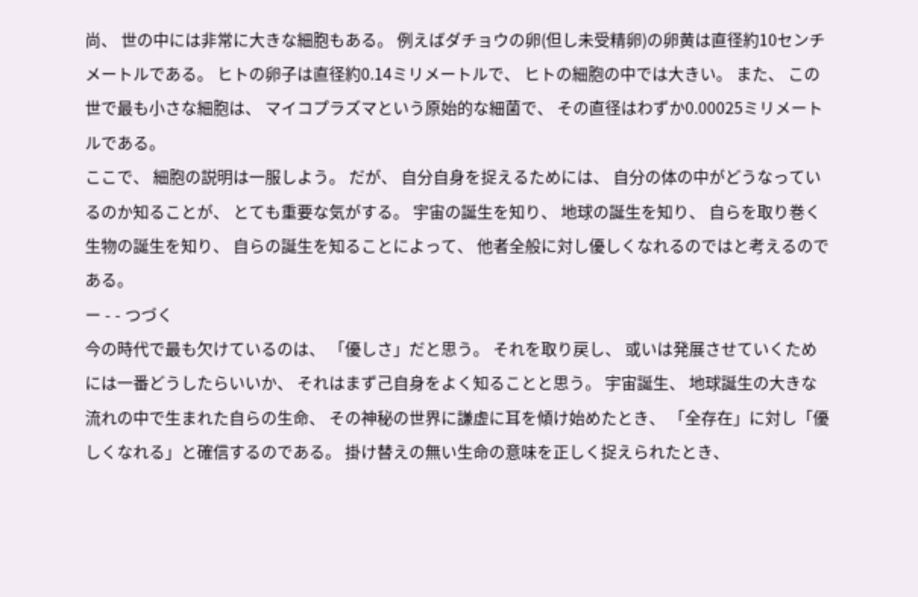尚、 世の中には非常に大きな細胞もある。 例えばダチョウの卵(但し未受精卵)の卵黄は直径約10センチメートルである。 ヒトの卵子は直径約0.14ミリメートルで、 ヒトの細胞の中では大きい。 また、 この世で最も小さな細胞は、 マイコプラズマという原始的な細菌で、 その直径はわずか0.00025ミリメートルである。
ここで、 細胞の説明は一服しよう。 だが、 自分自身を捉えるためには、 自分の体の中がどうなっているのか知ることが、 とても重要な気がする。 宇宙の誕生を知り、 地球の誕生を知り、 自らを取り巻く生物の誕生を知り、 自らの誕生を知ることによって、 他者全般に対し優しくなれるのではと考えるのである。
ー - - つづく
今の時代で最も欠けているのは、 「優しさ」だと思う。 それを取り戻し、 或いは発展させていくためには一番どうしたらいいか、 それはまず己自身をよく知ることと思う。 宇宙誕生、 地球誕生の大きな流れの中で生まれた自らの生命、 その神秘の世界に謙虚に耳を傾け始めたとき、 「全存在」に対し「優しくなれる」と確信するのである。 掛け替えの無い生命の意味を正しく捉えられたとき、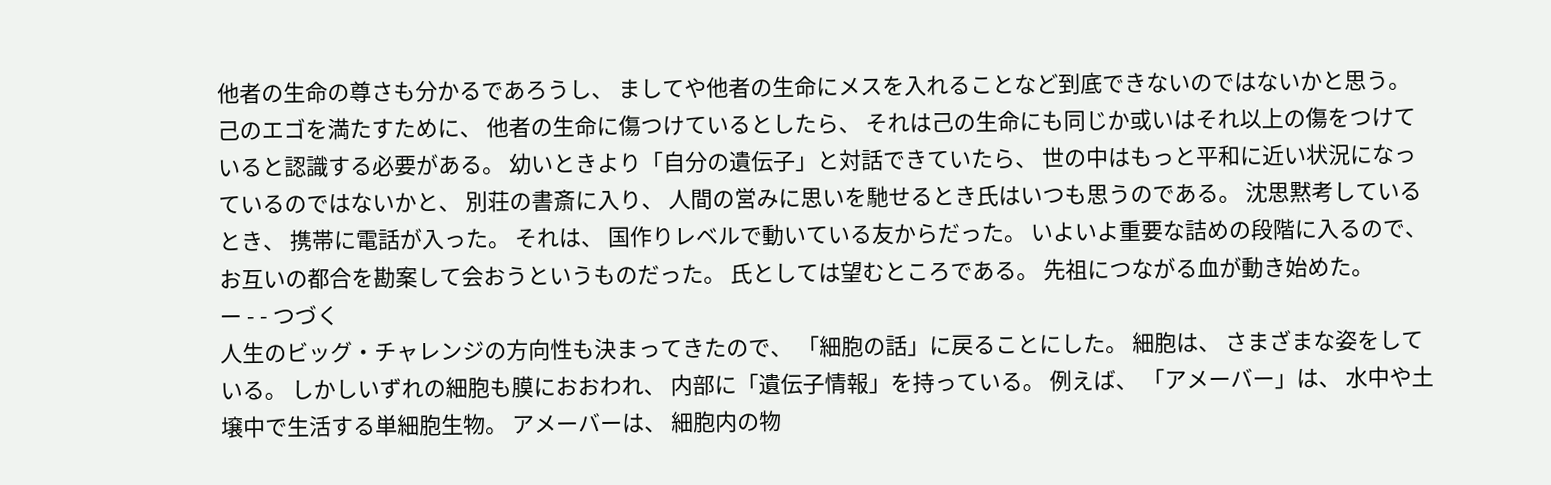他者の生命の尊さも分かるであろうし、 ましてや他者の生命にメスを入れることなど到底できないのではないかと思う。 己のエゴを満たすために、 他者の生命に傷つけているとしたら、 それは己の生命にも同じか或いはそれ以上の傷をつけていると認識する必要がある。 幼いときより「自分の遺伝子」と対話できていたら、 世の中はもっと平和に近い状況になっているのではないかと、 別荘の書斎に入り、 人間の営みに思いを馳せるとき氏はいつも思うのである。 沈思黙考しているとき、 携帯に電話が入った。 それは、 国作りレベルで動いている友からだった。 いよいよ重要な詰めの段階に入るので、 お互いの都合を勘案して会おうというものだった。 氏としては望むところである。 先祖につながる血が動き始めた。
ー - - つづく
人生のビッグ・チャレンジの方向性も決まってきたので、 「細胞の話」に戻ることにした。 細胞は、 さまざまな姿をしている。 しかしいずれの細胞も膜におおわれ、 内部に「遺伝子情報」を持っている。 例えば、 「アメーバー」は、 水中や土壌中で生活する単細胞生物。 アメーバーは、 細胞内の物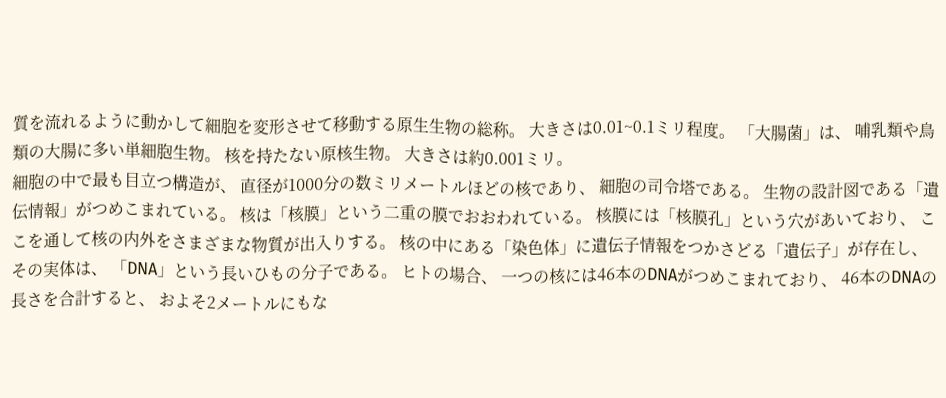質を流れるように動かして細胞を変形させて移動する原生生物の総称。 大きさは0.01~0.1ミリ程度。 「大腸菌」は、 哺乳類や鳥類の大腸に多い単細胞生物。 核を持たない原核生物。 大きさは約0.001ミリ。
細胞の中で最も目立つ構造が、 直径が1000分の数ミリメートルほどの核であり、 細胞の司令塔である。 生物の設計図である「遺伝情報」がつめこまれている。 核は「核膜」という二重の膜でおおわれている。 核膜には「核膜孔」という穴があいており、 ここを通して核の内外をさまざまな物質が出入りする。 核の中にある「染色体」に遺伝子情報をつかさどる「遺伝子」が存在し、 その実体は、 「DNA」という長いひもの分子である。 ヒトの場合、 一つの核には46本のDNAがつめこまれており、 46本のDNAの長さを合計すると、 およそ2メートルにもな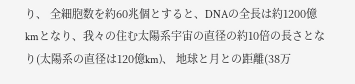り、 全細胞数を約60兆個とすると、DNAの全長は約1200億kmとなり、我々の住む太陽系宇宙の直径の約10倍の長さとなり(太陽系の直径は120億km)、 地球と月との距離(38万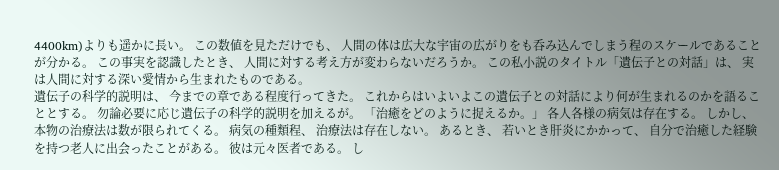4400km)よりも遥かに長い。 この数値を見ただけでも、 人間の体は広大な宇宙の広がりをも呑み込んでしまう程のスケールであることが分かる。 この事実を認識したとき、 人間に対する考え方が変わらないだろうか。 この私小説のタイトル「遺伝子との対話」は、 実は人間に対する深い愛情から生まれたものである。
遺伝子の科学的説明は、 今までの章である程度行ってきた。 これからはいよいよこの遺伝子との対話により何が生まれるのかを語ることとする。 勿論必要に応じ遺伝子の科学的説明を加えるが。 「治癒をどのように捉えるか。」 各人各様の病気は存在する。 しかし、 本物の治療法は数が限られてくる。 病気の種類程、 治療法は存在しない。 あるとき、 若いとき肝炎にかかって、 自分で治癒した経験を持つ老人に出会ったことがある。 彼は元々医者である。 し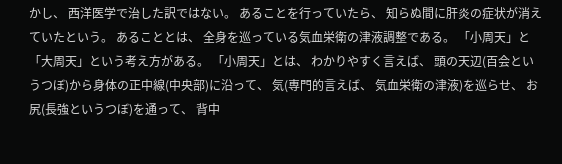かし、 西洋医学で治した訳ではない。 あることを行っていたら、 知らぬ間に肝炎の症状が消えていたという。 あることとは、 全身を巡っている気血栄衛の津液調整である。 「小周天」と「大周天」という考え方がある。 「小周天」とは、 わかりやすく言えば、 頭の天辺(百会というつぼ)から身体の正中線(中央部)に沿って、 気(専門的言えば、 気血栄衛の津液)を巡らせ、 お尻(長強というつぼ)を通って、 背中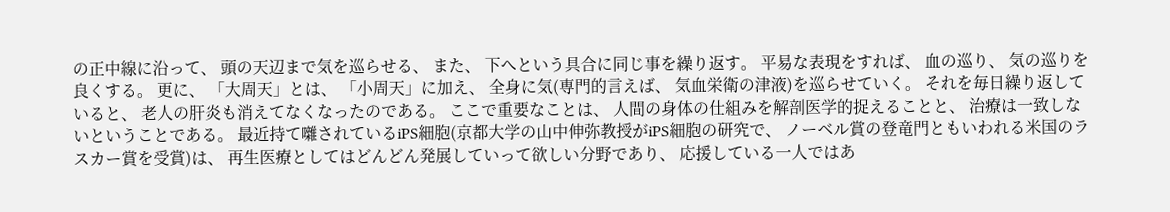の正中線に沿って、 頭の天辺まで気を巡らせる、 また、 下へという具合に同じ事を繰り返す。 平易な表現をすれば、 血の巡り、 気の巡りを良くする。 更に、 「大周天」とは、 「小周天」に加え、 全身に気(専門的言えば、 気血栄衛の津液)を巡らせていく。 それを毎日繰り返していると、 老人の肝炎も消えてなくなったのである。 ここで重要なことは、 人間の身体の仕組みを解剖医学的捉えることと、 治療は一致しないということである。 最近持て囃されているiPS細胞(京都大学の山中伸弥教授がiPS細胞の研究で、 ノーベル賞の登竜門ともいわれる米国のラスカー賞を受賞)は、 再生医療としてはどんどん発展していって欲しい分野であり、 応援している一人ではあ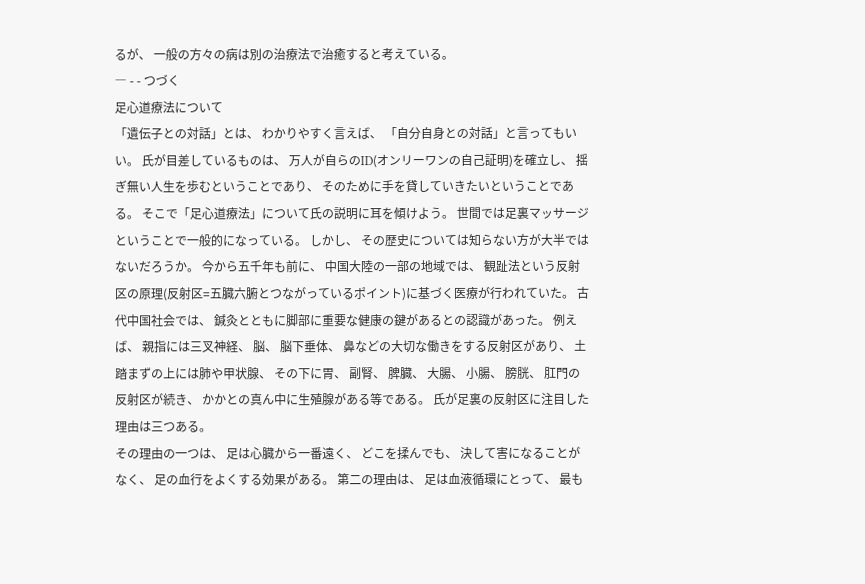るが、 一般の方々の病は別の治療法で治癒すると考えている。
― - - つづく
足心道療法について
「遺伝子との対話」とは、 わかりやすく言えば、 「自分自身との対話」と言ってもいい。 氏が目差しているものは、 万人が自らのID(オンリーワンの自己証明)を確立し、 揺ぎ無い人生を歩むということであり、 そのために手を貸していきたいということである。 そこで「足心道療法」について氏の説明に耳を傾けよう。 世間では足裏マッサージということで一般的になっている。 しかし、 その歴史については知らない方が大半ではないだろうか。 今から五千年も前に、 中国大陸の一部の地域では、 観趾法という反射区の原理(反射区=五臓六腑とつながっているポイント)に基づく医療が行われていた。 古代中国社会では、 鍼灸とともに脚部に重要な健康の鍵があるとの認識があった。 例えば、 親指には三叉神経、 脳、 脳下垂体、 鼻などの大切な働きをする反射区があり、 土踏まずの上には肺や甲状腺、 その下に胃、 副腎、 脾臓、 大腸、 小腸、 膀胱、 肛門の反射区が続き、 かかとの真ん中に生殖腺がある等である。 氏が足裏の反射区に注目した理由は三つある。
その理由の一つは、 足は心臓から一番遠く、 どこを揉んでも、 決して害になることがなく、 足の血行をよくする効果がある。 第二の理由は、 足は血液循環にとって、 最も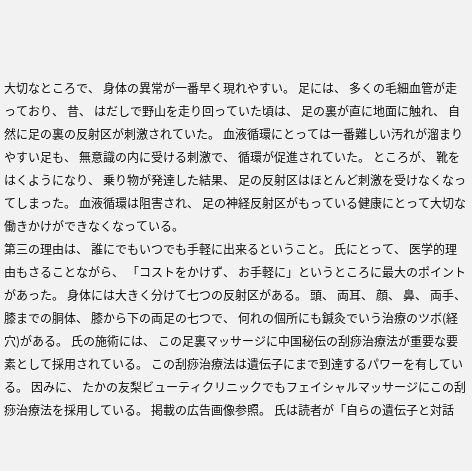大切なところで、 身体の異常が一番早く現れやすい。 足には、 多くの毛細血管が走っており、 昔、 はだしで野山を走り回っていた頃は、 足の裏が直に地面に触れ、 自然に足の裏の反射区が刺激されていた。 血液循環にとっては一番難しい汚れが溜まりやすい足も、 無意識の内に受ける刺激で、 循環が促進されていた。 ところが、 靴をはくようになり、 乗り物が発達した結果、 足の反射区はほとんど刺激を受けなくなってしまった。 血液循環は阻害され、 足の神経反射区がもっている健康にとって大切な働きかけができなくなっている。
第三の理由は、 誰にでもいつでも手軽に出来るということ。 氏にとって、 医学的理由もさることながら、 「コストをかけず、 お手軽に」というところに最大のポイントがあった。 身体には大きく分けて七つの反射区がある。 頭、 両耳、 顔、 鼻、 両手、 膝までの胴体、 膝から下の両足の七つで、 何れの個所にも鍼灸でいう治療のツボ(経穴)がある。 氏の施術には、 この足裏マッサージに中国秘伝の刮痧治療法が重要な要素として採用されている。 この刮痧治療法は遺伝子にまで到達するパワーを有している。 因みに、 たかの友梨ビューティクリニックでもフェイシャルマッサージにこの刮痧治療法を採用している。 掲載の広告画像参照。 氏は読者が「自らの遺伝子と対話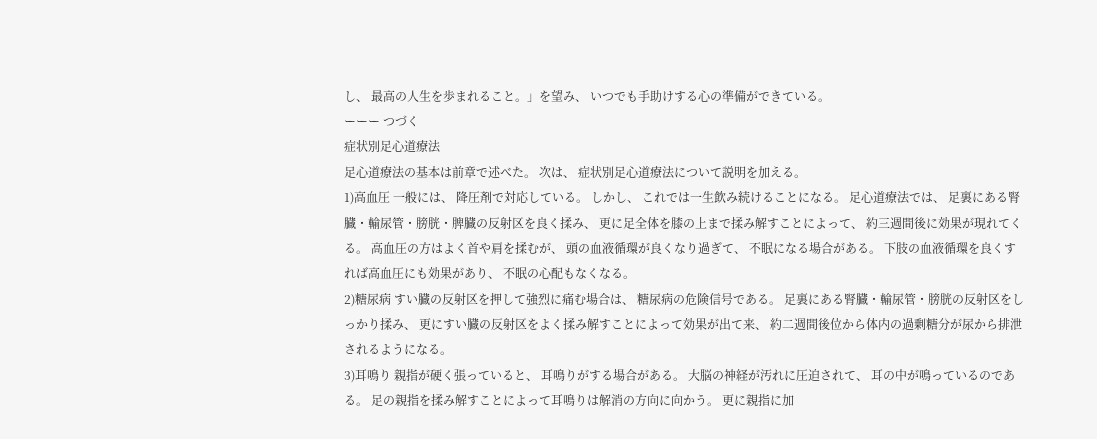し、 最高の人生を歩まれること。」を望み、 いつでも手助けする心の準備ができている。
ーーー つづく
症状別足心道療法
足心道療法の基本は前章で述べた。 次は、 症状別足心道療法について説明を加える。
1)高血圧 一般には、 降圧剤で対応している。 しかし、 これでは一生飲み続けることになる。 足心道療法では、 足裏にある腎臓・輸尿管・膀胱・脾臓の反射区を良く揉み、 更に足全体を膝の上まで揉み解すことによって、 約三週間後に効果が現れてくる。 高血圧の方はよく首や肩を揉むが、 頭の血液循環が良くなり過ぎて、 不眠になる場合がある。 下肢の血液循環を良くすれば高血圧にも効果があり、 不眠の心配もなくなる。
2)糖尿病 すい臓の反射区を押して強烈に痛む場合は、 糖尿病の危険信号である。 足裏にある腎臓・輸尿管・膀胱の反射区をしっかり揉み、 更にすい臓の反射区をよく揉み解すことによって効果が出て来、 約二週間後位から体内の過剰糖分が尿から排泄されるようになる。
3)耳鳴り 親指が硬く張っていると、 耳鳴りがする場合がある。 大脳の神経が汚れに圧迫されて、 耳の中が鳴っているのである。 足の親指を揉み解すことによって耳鳴りは解消の方向に向かう。 更に親指に加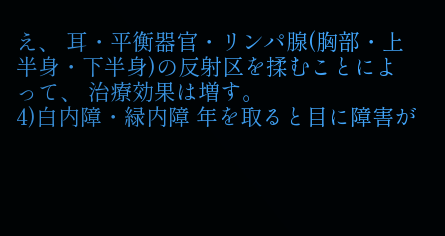え、 耳・平衡器官・リンパ腺(胸部・上半身・下半身)の反射区を揉むことによって、 治療効果は増す。
4)白内障・緑内障 年を取ると目に障害が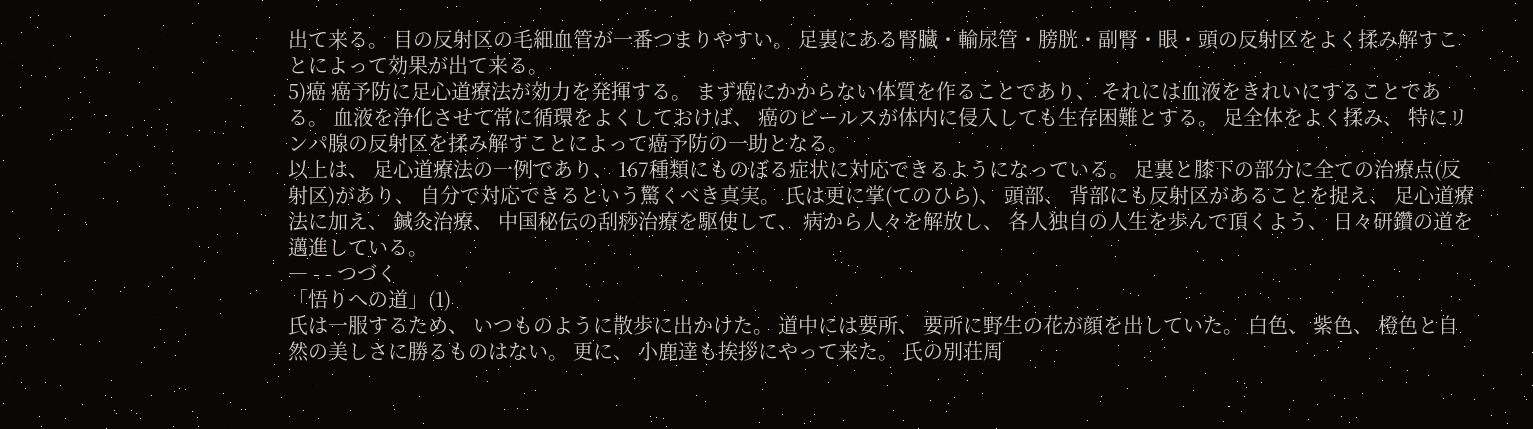出て来る。 目の反射区の毛細血管が一番つまりやすい。 足裏にある腎臓・輸尿管・膀胱・副腎・眼・頭の反射区をよく揉み解すことによって効果が出て来る。
5)癌 癌予防に足心道療法が効力を発揮する。 まず癌にかからない体質を作ることであり、 それには血液をきれいにすることである。 血液を浄化させて常に循環をよくしておけば、 癌のビールスが体内に侵入しても生存困難とする。 足全体をよく揉み、 特にリンパ腺の反射区を揉み解すことによって癌予防の一助となる。
以上は、 足心道療法の一例であり、 167種類にものぼる症状に対応できるようになっている。 足裏と膝下の部分に全ての治療点(反射区)があり、 自分で対応できるという驚くべき真実。 氏は更に掌(てのひら)、 頭部、 背部にも反射区があることを捉え、 足心道療法に加え、 鍼灸治療、 中国秘伝の刮痧治療を駆使して、 病から人々を解放し、 各人独自の人生を歩んで頂くよう、 日々研鑽の道を邁進している。
― - - つづく
「悟りへの道」(1)
氏は一服するため、 いつものように散歩に出かけた。 道中には要所、 要所に野生の花が顔を出していた。 白色、 紫色、 橙色と自然の美しさに勝るものはない。 更に、 小鹿達も挨拶にやって来た。 氏の別荘周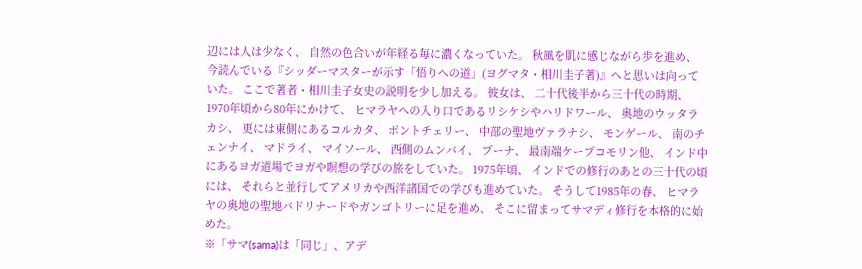辺には人は少なく、 自然の色合いが年経る毎に濃くなっていた。 秋風を肌に感じながら歩を進め、 今読んでいる『シッダーマスターが示す「悟りへの道」(ヨグマタ・相川圭子著)』へと思いは向っていた。 ここで著者・相川圭子女史の説明を少し加える。 彼女は、 二十代後半から三十代の時期、 1970年頃から80年にかけて、 ヒマラヤへの入り口であるリシケシやハリドワール、 奥地のウッタラカシ、 更には東側にあるコルカタ、 ポントチェリー、 中部の聖地ヴァラナシ、 モンゲール、 南のチェンナイ、 マドライ、 マイソール、 西側のムンバイ、 プーナ、 最南端ケープコモリン他、 インド中にあるヨガ道場でヨガや瞑想の学びの旅をしていた。 1975年頃、 インドでの修行のあとの三十代の頃には、 それらと並行してアメリカや西洋諸国での学びも進めていた。 そうして1985年の春、 ヒマラヤの奥地の聖地バドリナードやガンゴトリーに足を進め、 そこに留まってサマディ修行を本格的に始めた。
※「サマ(sama)は「同じ」、アデ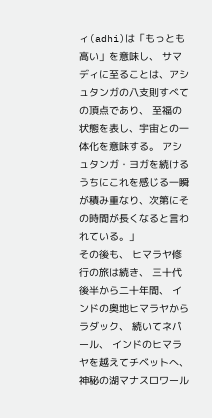ィ(adhi)は「もっとも高い」を意味し、 サマディに至ることは、アシュタンガの八支則すべての頂点であり、 至福の状態を表し、宇宙との一体化を意味する。 アシュタンガ・ヨガを続けるうちにこれを感じる一瞬が積み重なり、次第にその時間が長くなると言われている。」
その後も、 ヒマラヤ修行の旅は続き、 三十代後半から二十年間、 インドの奥地ヒマラヤからラダック、 続いてネパール、 インドのヒマラヤを越えてチベットへ、 神秘の湖マナスロワール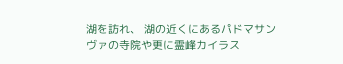湖を訪れ、 湖の近くにあるパドマサンヴァの寺院や更に霊峰カイラス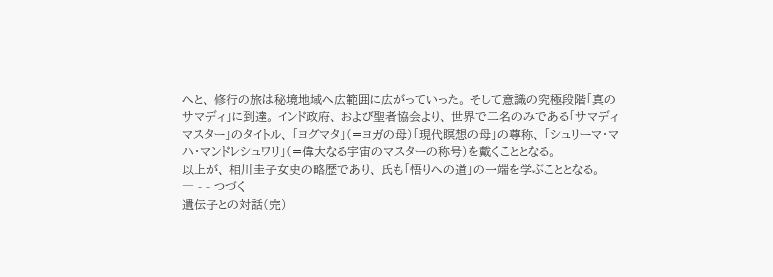へと、 修行の旅は秘境地域へ広範囲に広がっていった。 そして意識の究極段階「真のサマディ」に到達。 インド政府、 および聖者協会より、 世界で二名のみである「サマディマスター」のタイトル、 「ヨグマタ」(=ヨガの母)「現代瞑想の母」の尊称、 「シュリーマ・マハ・マンドレシュワリ」(=偉大なる宇宙のマスターの称号)を戴くこととなる。
以上が、 相川圭子女史の略歴であり、 氏も「悟りへの道」の一端を学ぶこととなる。
― - - つづく
遺伝子との対話(完)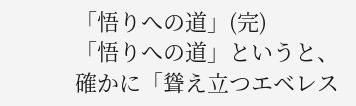「悟りへの道」(完)
「悟りへの道」というと、 確かに「聳え立つエベレス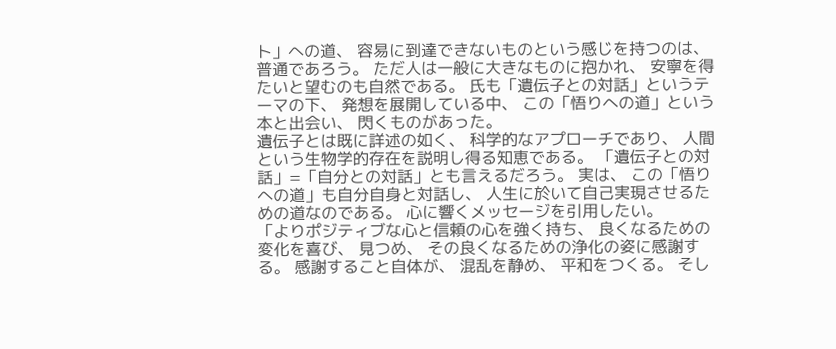ト」への道、 容易に到達できないものという感じを持つのは、 普通であろう。 ただ人は一般に大きなものに抱かれ、 安寧を得たいと望むのも自然である。 氏も「遺伝子との対話」というテーマの下、 発想を展開している中、 この「悟りへの道」という本と出会い、 閃くものがあった。
遺伝子とは既に詳述の如く、 科学的なアプローチであり、 人間という生物学的存在を説明し得る知恵である。 「遺伝子との対話」=「自分との対話」とも言えるだろう。 実は、 この「悟りへの道」も自分自身と対話し、 人生に於いて自己実現させるための道なのである。 心に響くメッセージを引用したい。
「よりポジティブな心と信頼の心を強く持ち、 良くなるための変化を喜び、 見つめ、 その良くなるための浄化の姿に感謝する。 感謝すること自体が、 混乱を静め、 平和をつくる。 そし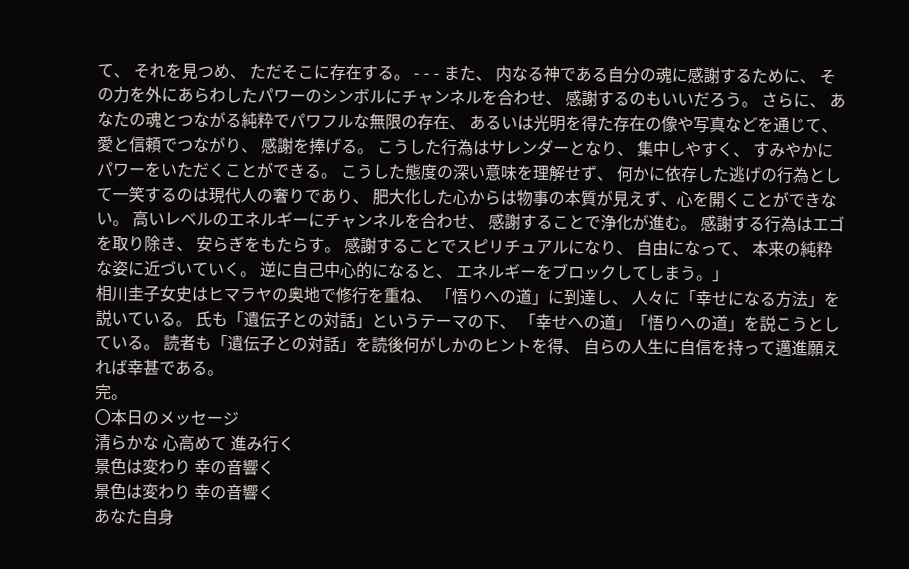て、 それを見つめ、 ただそこに存在する。 - - - また、 内なる神である自分の魂に感謝するために、 その力を外にあらわしたパワーのシンボルにチャンネルを合わせ、 感謝するのもいいだろう。 さらに、 あなたの魂とつながる純粋でパワフルな無限の存在、 あるいは光明を得た存在の像や写真などを通じて、 愛と信頼でつながり、 感謝を捧げる。 こうした行為はサレンダーとなり、 集中しやすく、 すみやかにパワーをいただくことができる。 こうした態度の深い意味を理解せず、 何かに依存した逃げの行為として一笑するのは現代人の奢りであり、 肥大化した心からは物事の本質が見えず、心を開くことができない。 高いレベルのエネルギーにチャンネルを合わせ、 感謝することで浄化が進む。 感謝する行為はエゴを取り除き、 安らぎをもたらす。 感謝することでスピリチュアルになり、 自由になって、 本来の純粋な姿に近づいていく。 逆に自己中心的になると、 エネルギーをブロックしてしまう。」
相川圭子女史はヒマラヤの奥地で修行を重ね、 「悟りへの道」に到達し、 人々に「幸せになる方法」を説いている。 氏も「遺伝子との対話」というテーマの下、 「幸せへの道」「悟りへの道」を説こうとしている。 読者も「遺伝子との対話」を読後何がしかのヒントを得、 自らの人生に自信を持って邁進願えれば幸甚である。
完。
〇本日のメッセージ
清らかな 心高めて 進み行く
景色は変わり 幸の音響く
景色は変わり 幸の音響く
あなた自身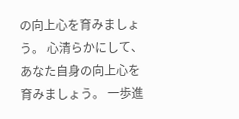の向上心を育みましょう。 心清らかにして、あなた自身の向上心を育みましょう。 一歩進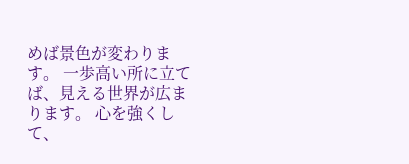めば景色が変わります。 一歩高い所に立てば、見える世界が広まります。 心を強くして、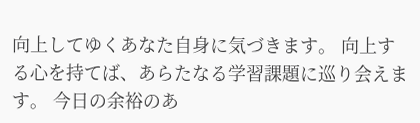向上してゆくあなた自身に気づきます。 向上する心を持てば、あらたなる学習課題に巡り会えます。 今日の余裕のあ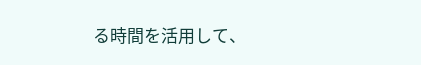る時間を活用して、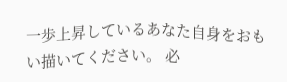一歩上昇しているあなた自身をおもい描いてください。 必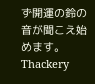ず開運の鈴の音が聞こえ始めます。
Thackery